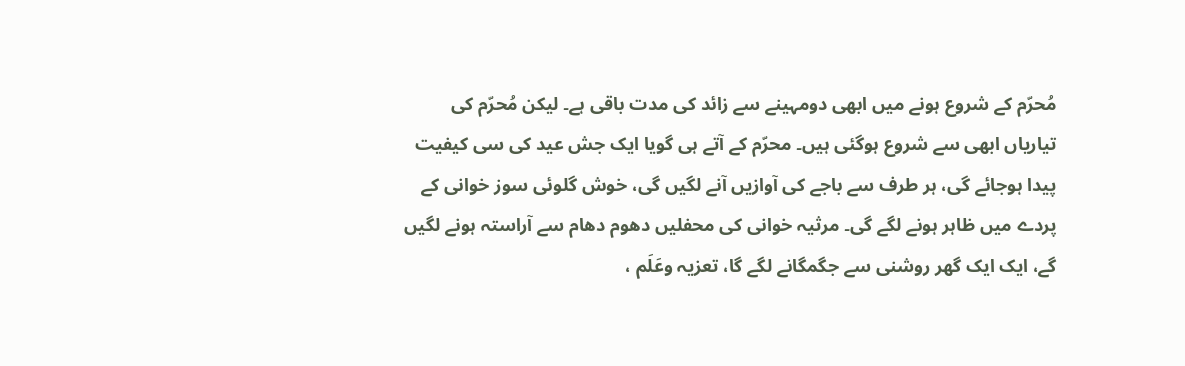مُحرّم کے شروع ہونے میں ابھی دومہینے سے زائد کی مدت باقی ہے۔ لیکن مُحرّم کی تیاریاں ابھی سے شروع ہوگئی ہیں۔ محرّم کے آتے ہی گویا ایک جش عید کی سی کیفیت پیدا ہوجائے گی، ہر طرف سے باجے کی آوازیں آنے لگیں گی، خوش گلوئی سوز خوانی کے پردے میں ظاہر ہونے لگے گی۔ مرثیہ خوانی کی محفلیں دھوم دھام سے آراستہ ہونے لگیں گے، ایک ایک گھر روشنی سے جگمگانے لگے گا، تعزیہ وعَلَم ،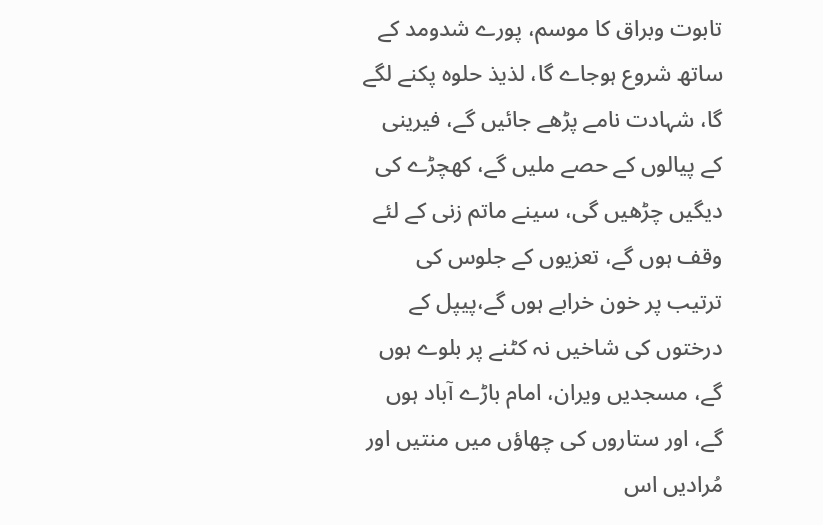تابوت وبراق کا موسم، پورے شدومد کے ساتھ شروع ہوجاے گا، لذیذ حلوہ پکنے لگے گا، شہادت نامے پڑھے جائیں گے، فیرینی کے پیالوں کے حصے ملیں گے، کھچڑے کی دیگیں چڑھیں گی، سینے ماتم زنی کے لئے وقف ہوں گے، تعزیوں کے جلوس کی ترتیب پر خون خرابے ہوں گے،پیپل کے درختوں کی شاخیں نہ کٹنے پر بلوے ہوں گے، مسجدیں ویران، امام باڑے آباد ہوں گے، اور ستاروں کی چھاؤں میں منتیں اور مُرادیں اس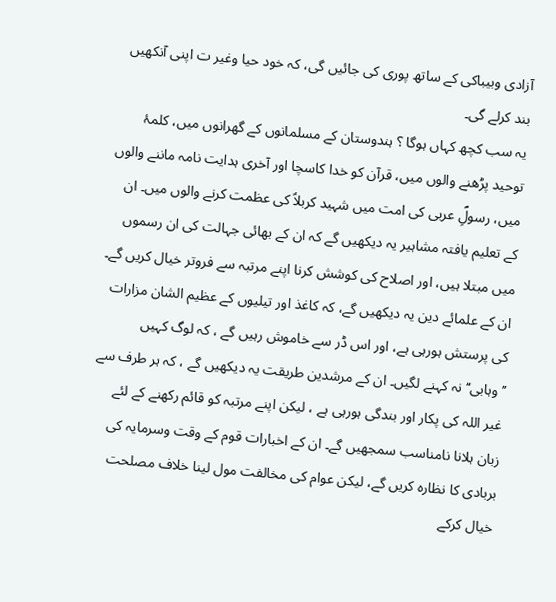آزادی وبیباکی کے ساتھ پوری کی جائیں گی، کہ خود حیا وغیر ت اپنی آنکھیں بند کرلے گی۔
یہ سب کچھ کہاں ہوگا ؟ ہندوستان کے مسلمانوں کے گھرانوں میں، کلمۂ توحید پڑھنے والوں میں، قرآن کو خدا کاسچا اور آخری ہدایت نامہ ماننے والوں میں، رسولِؐ عربی کی امت میں شہید کربلاؑ کی عظمت کرنے والوں میں۔ ان کے تعلیم یافتہ مشاہیر یہ دیکھیں گے کہ ان کے بھائی جہالت کی ان رسموں میں مبتلا ہیں، اور اصلاح کی کوشش کرنا اپنے مرتبہ سے فروتر خیال کریں گے۔ ان کے علمائے دین یہ دیکھیں گے، کہ کاغذ اور تیلیوں کے عظیم الشان مزارات کی پرستش ہورہی ہے، اور اس ڈر سے خاموش رہیں گے ، کہ لوگ کہیں ’’وہابی‘‘ نہ کہنے لگیں۔ ان کے مرشدین طریقت یہ دیکھیں گے ، کہ ہر طرف سے غیر اللہ کی پکار اور بندگی ہورہی ہے ، لیکن اپنے مرتبہ کو قائم رکھنے کے لئے زبان ہلانا نامناسب سمجھیں گے۔ ان کے اخبارات قوم کے وقت وسرمایہ کی بربادی کا نظارہ کریں گے، لیکن عوام کی مخالفت مول لینا خلاف مصلحت خیال کرکے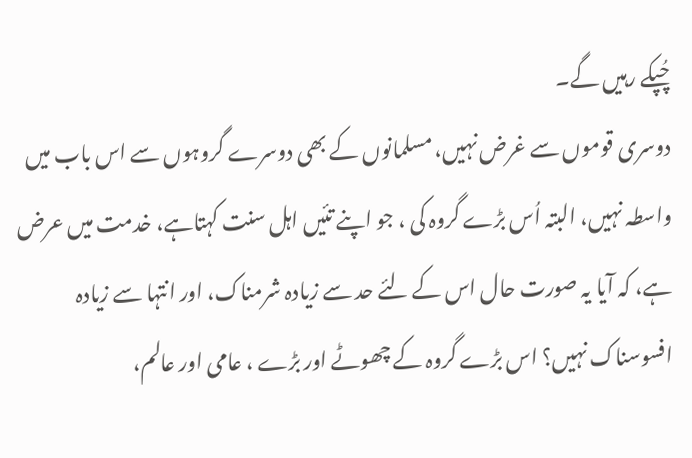چُپکے رہیں گے۔
دوسری قوموں سے غرض نہیں، مسلمانوں کے بھی دوسرے گروہوں سے اس باب میں واسطہ نہیں، البتہ اُس بڑے گروہ کی ، جو اپنے تئیں اہل سنت کہتاہے، خدمت میں عرض ہے، کہ آیا یہ صورت حال اس کے لئے حد سے زیادہ شرمناک، اور انتہا سے زیادہ افسوسناک نہیں؟ اس بڑے گروہ کے چھوٹے اور بڑے ، عامی اور عالم،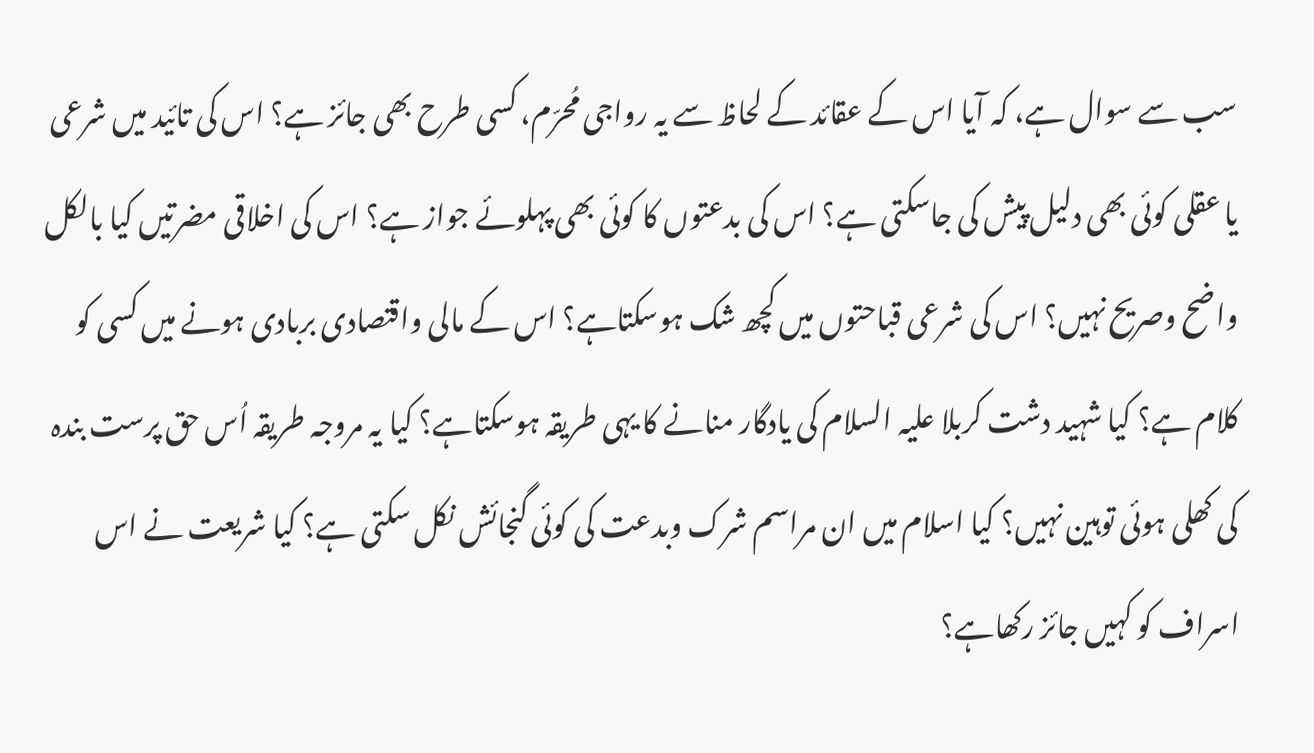سب سے سوال ہے، کہ آیا اس کے عقائد کے لحاظ سے یہ رواجی مُحرّم، کسی طرح بھی جائز ہے؟ اس کی تائید میں شرعی یا عقلی کوئی بھی دلیل پیش کی جاسکتی ہے؟ اس کی بدعتوں کا کوئی بھی پہلوئے جواز ہے؟ اس کی اخلاقی مضرتیں کیا بالکل واضح وصریح نہیں؟ اس کی شرعی قباحتوں میں کچھ شک ہوسکتاہے؟ اس کے مالی واقتصادی بربادی ہونے میں کسی کو کلام ہے؟ کیا شہید دشت کربلا علیہ السلام کی یادگار منانے کا یہی طریقہ ہوسکتاہے؟ کیا یہ مروجہ طریقہ اُس حق پرست بندہ کی کھلی ہوئی توہین نہیں؟ کیا اسلام میں ان مراسم شرک وبدعت کی کوئی گنجائش نکل سکتی ہے؟ کیا شریعت نے اس اسراف کو کہیں جائز رکھاہے؟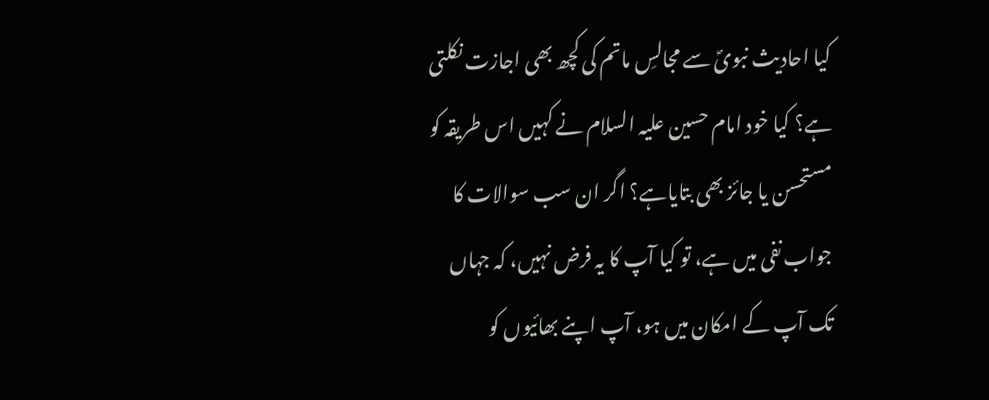کیا احادیث نبویؐ سے مجالسِ ماتم کی کچھ بھی اجازت نکلتی ہے؟ کیا خود امام حسین علیہ السلام نے کہیں اس طریقہ کو مستحسن یا جائز بھی بتایاہے؟ اگر ان سب سوالات کا جواب نفی میں ہے، تو کیا آپ کا یہ فرض نہیں، کہ جہاں تک آپ کے امکان میں ہو، آپ اپنے بھائیوں کو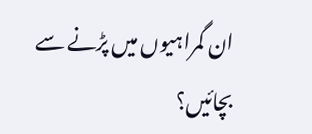ان گمراہیوں میں پڑنے سے بچائیں؟